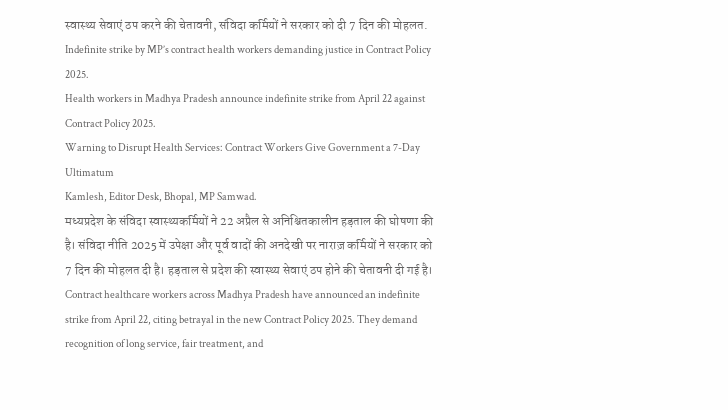स्वास्थ्य सेवाएं ठप करने की चेतावनी, संविदा कर्मियों ने सरकार को दी 7 दिन की मोहलत.
Indefinite strike by MP’s contract health workers demanding justice in Contract Policy 2025.
Health workers in Madhya Pradesh announce indefinite strike from April 22 against Contract Policy 2025.
Warning to Disrupt Health Services: Contract Workers Give Government a 7-Day Ultimatum
Kamlesh, Editor Desk, Bhopal, MP Samwad.
मध्यप्रदेश के संविदा स्वास्थ्यकर्मियों ने 22 अप्रैल से अनिश्चितकालीन हड़ताल की घोषणा की है। संविदा नीति 2025 में उपेक्षा और पूर्व वादों की अनदेखी पर नाराज़ कर्मियों ने सरकार को 7 दिन की मोहलत दी है। हड़ताल से प्रदेश की स्वास्थ्य सेवाएं ठप होने की चेतावनी दी गई है।
Contract healthcare workers across Madhya Pradesh have announced an indefinite strike from April 22, citing betrayal in the new Contract Policy 2025. They demand recognition of long service, fair treatment, and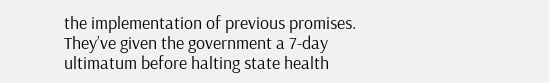the implementation of previous promises. They’ve given the government a 7-day ultimatum before halting state health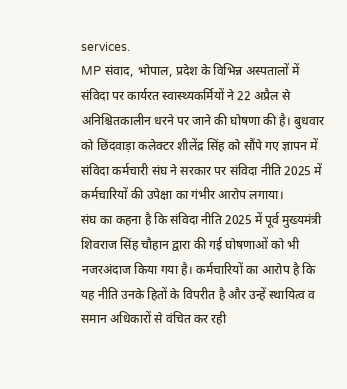services.
MP संवाद, भोपाल, प्रदेश के विभिन्न अस्पतालों में संविदा पर कार्यरत स्वास्थ्यकर्मियों ने 22 अप्रैल से अनिश्चितकालीन धरने पर जाने की घोषणा की है। बुधवार को छिंदवाड़ा कलेक्टर शीलेंद्र सिंह को सौंपे गए ज्ञापन में संविदा कर्मचारी संघ ने सरकार पर संविदा नीति 2025 में कर्मचारियों की उपेक्षा का गंभीर आरोप लगाया।
संघ का कहना है कि संविदा नीति 2025 में पूर्व मुख्यमंत्री शिवराज सिंह चौहान द्वारा की गई घोषणाओं को भी नजरअंदाज किया गया है। कर्मचारियों का आरोप है कि यह नीति उनके हितों के विपरीत है और उन्हें स्थायित्व व समान अधिकारों से वंचित कर रही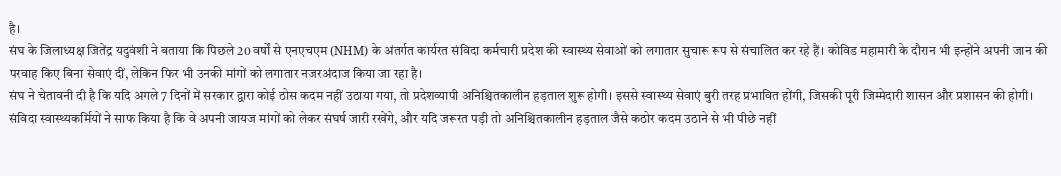है।
संघ के जिलाध्यक्ष जितेंद्र यदुवंशी ने बताया कि पिछले 20 वर्षों से एनएचएम (NHM) के अंतर्गत कार्यरत संविदा कर्मचारी प्रदेश की स्वास्थ्य सेवाओं को लगातार सुचारू रूप से संचालित कर रहे हैं। कोविड महामारी के दौरान भी इन्होंने अपनी जान की परवाह किए बिना सेवाएं दीं, लेकिन फिर भी उनकी मांगों को लगातार नजरअंदाज किया जा रहा है।
संघ ने चेतावनी दी है कि यदि अगले 7 दिनों में सरकार द्वारा कोई ठोस कदम नहीं उठाया गया, तो प्रदेशव्यापी अनिश्चितकालीन हड़ताल शुरू होगी। इससे स्वास्थ्य सेवाएं बुरी तरह प्रभावित होंगी, जिसकी पूरी जिम्मेदारी शासन और प्रशासन की होगी।
संविदा स्वास्थ्यकर्मियों ने साफ किया है कि वे अपनी जायज मांगों को लेकर संघर्ष जारी रखेंगे, और यदि जरूरत पड़ी तो अनिश्चितकालीन हड़ताल जैसे कठोर कदम उठाने से भी पीछे नहीं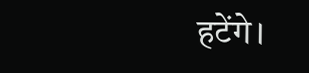हटेंगे।